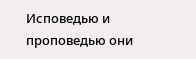Исповедью и проповедью они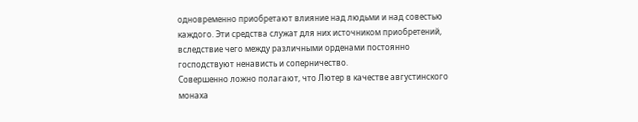одновременно приобретают влияние над людьми и над совестью каждого. Эти средства служат для них источником приобретений, вследствие чего между различными орденами постоянно господствуют ненависть и соперничество.
Совершенно ложно полагают, что Лютер в качестве августинского монаха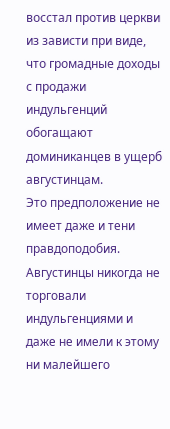восстал против церкви из зависти при виде, что громадные доходы с продажи индульгенций обогащают доминиканцев в ущерб августинцам.
Это предположение не имеет даже и тени правдоподобия.
Августинцы никогда не торговали индульгенциями и даже не имели к этому ни малейшего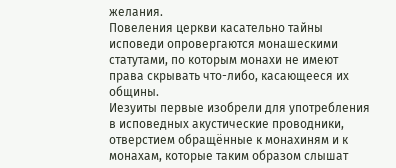желания.
Повеления церкви касательно тайны исповеди опровергаются монашескими статутами, по которым монахи не имеют права скрывать что-либо, касающееся их общины.
Иезуиты первые изобрели для употребления в исповедных акустические проводники, отверстием обращённые к монахиням и к монахам, которые таким образом слышат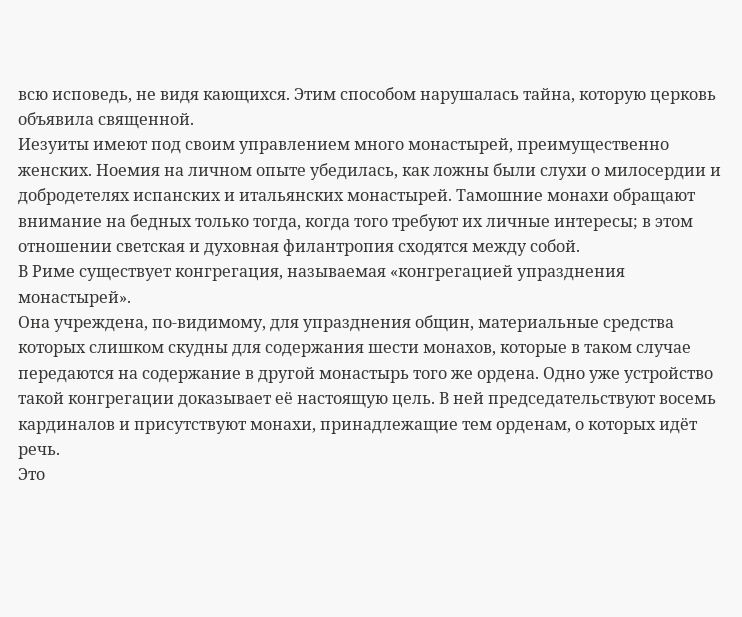всю исповедь, не видя кающихся. Этим способом нарушалась тайна, которую церковь объявила священной.
Иезуиты имеют под своим управлением много монастырей, преимущественно женских. Ноемия на личном опыте убедилась, как ложны были слухи о милосердии и добродетелях испанских и итальянских монастырей. Тамошние монахи обращают внимание на бедных только тогда, когда того требуют их личные интересы; в этом отношении светская и духовная филантропия сходятся между собой.
В Риме существует конгрегация, называемая «конгрегацией упразднения монастырей».
Она учреждена, по-видимому, для упразднения общин, материальные средства которых слишком скудны для содержания шести монахов, которые в таком случае передаются на содержание в другой монастырь того же ордена. Одно уже устройство такой конгрегации доказывает её настоящую цель. В ней председательствуют восемь кардиналов и присутствуют монахи, принадлежащие тем орденам, о которых идёт речь.
Это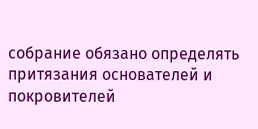собрание обязано определять притязания основателей и покровителей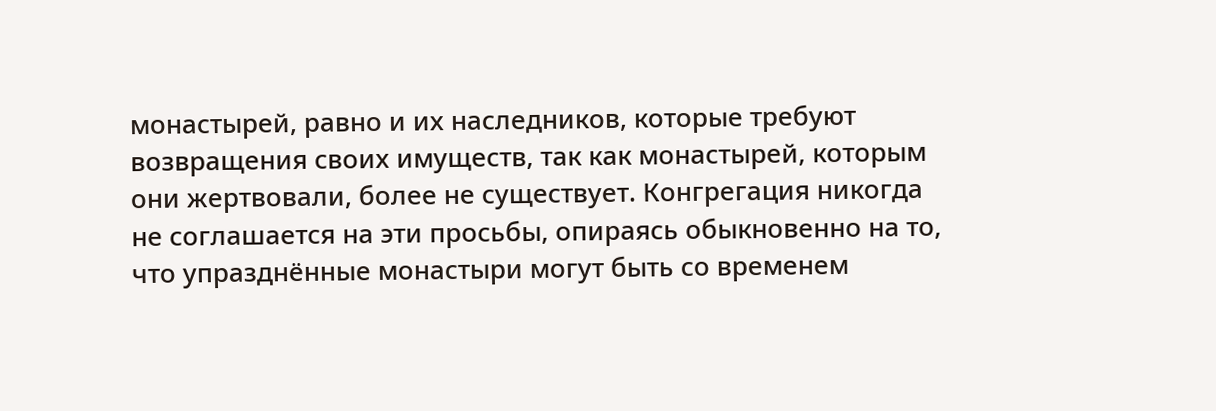монастырей, равно и их наследников, которые требуют возвращения своих имуществ, так как монастырей, которым они жертвовали, более не существует. Конгрегация никогда не соглашается на эти просьбы, опираясь обыкновенно на то, что упразднённые монастыри могут быть со временем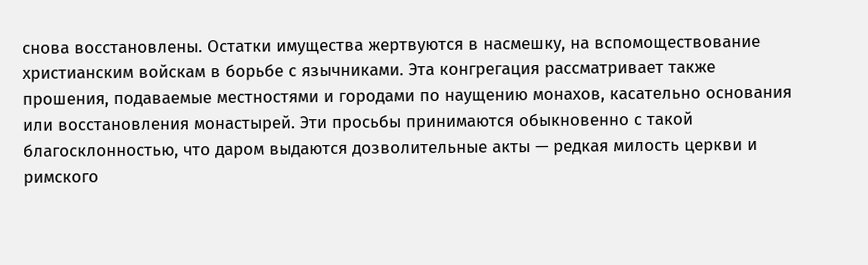снова восстановлены. Остатки имущества жертвуются в насмешку, на вспомоществование христианским войскам в борьбе с язычниками. Эта конгрегация рассматривает также прошения, подаваемые местностями и городами по наущению монахов, касательно основания или восстановления монастырей. Эти просьбы принимаются обыкновенно с такой благосклонностью, что даром выдаются дозволительные акты — редкая милость церкви и римского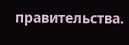правительства.